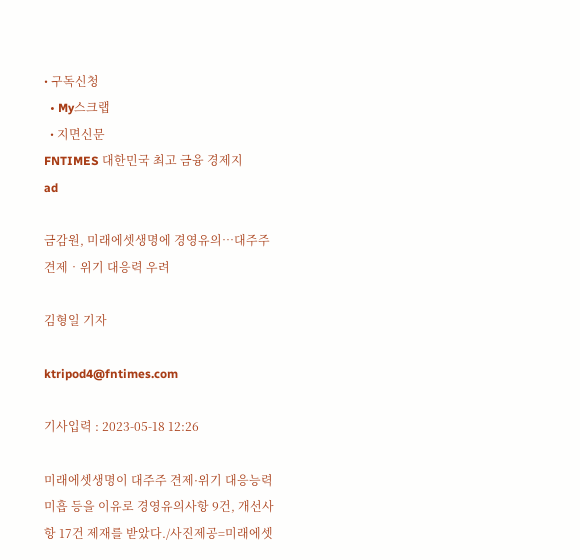• 구독신청
  • My스크랩
  • 지면신문
FNTIMES 대한민국 최고 금융 경제지
ad

금감원, 미래에셋생명에 경영유의…대주주 견제‧위기 대응력 우려

김형일 기자

ktripod4@fntimes.com

기사입력 : 2023-05-18 12:26

미래에셋생명이 대주주 견제·위기 대응능력 미흡 등을 이유로 경영유의사항 9건, 개선사항 17건 제재를 받았다./사진제공=미래에셋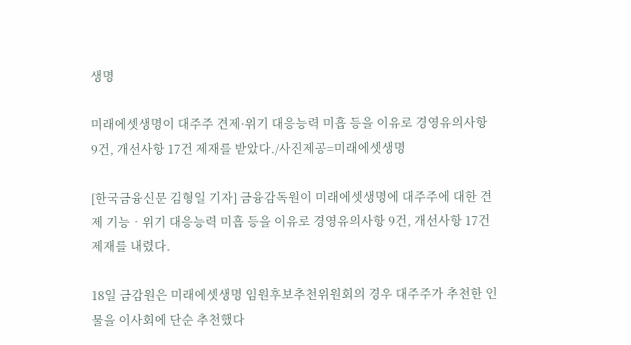생명

미래에셋생명이 대주주 견제·위기 대응능력 미흡 등을 이유로 경영유의사항 9건, 개선사항 17건 제재를 받았다./사진제공=미래에셋생명

[한국금융신문 김형일 기자] 금융감독원이 미래에셋생명에 대주주에 대한 견제 기능‧위기 대응능력 미흡 등을 이유로 경영유의사항 9건, 개선사항 17건 제재를 내렸다.

18일 금감원은 미래에셋생명 임원후보추천위원회의 경우 대주주가 추천한 인물을 이사회에 단순 추천했다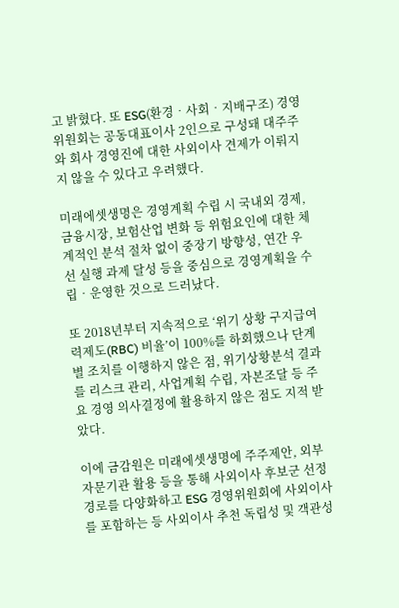고 밝혔다. 또 ESG(환경‧사회‧지배구조) 경영위원회는 공동대표이사 2인으로 구성돼 대주주와 회사 경영진에 대한 사외이사 견제가 이뤄지지 않을 수 있다고 우려했다.

미래에셋생명은 경영계획 수립 시 국내외 경제, 금융시장, 보험산업 변화 등 위험요인에 대한 체계적인 분석 절차 없이 중장기 방향성, 연간 우선 실행 과제 달성 등을 중심으로 경영계획을 수립‧운영한 것으로 드러났다.

또 2018년부터 지속적으로 ‘위기 상황 구지급여력제도(RBC) 비율’이 100%를 하회했으나 단계별 조치를 이행하지 않은 점, 위기상황분석 결과를 리스크 관리, 사업계획 수립, 자본조달 등 주요 경영 의사결정에 활용하지 않은 점도 지적 받았다.

이에 금감원은 미래에셋생명에 주주제안, 외부자문기관 활용 등을 통해 사외이사 후보군 선정경로를 다양화하고 ESG 경영위원회에 사외이사를 포함하는 등 사외이사 추천 독립성 및 객관성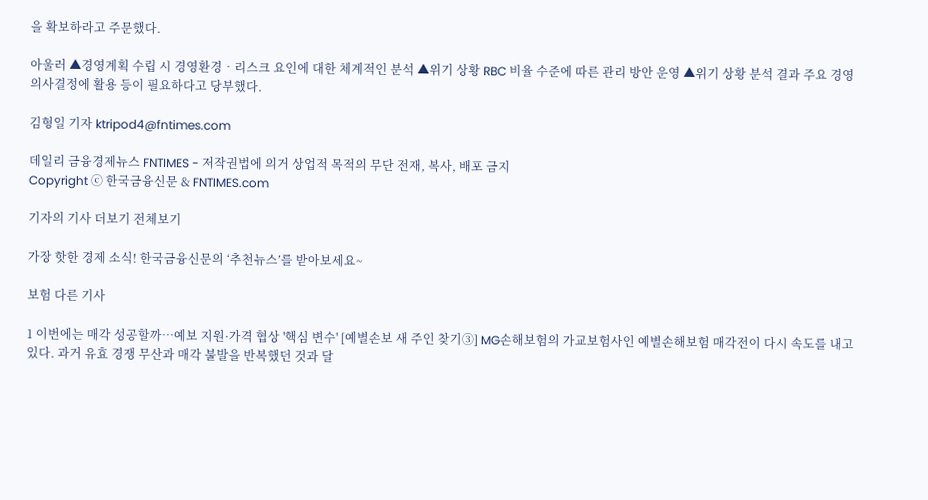을 확보하라고 주문했다.

아울러 ▲경영계획 수립 시 경영환경‧리스크 요인에 대한 체계적인 분석 ▲위기 상황 RBC 비율 수준에 따른 관리 방안 운영 ▲위기 상황 분석 결과 주요 경영 의사결정에 활용 등이 필요하다고 당부했다.

김형일 기자 ktripod4@fntimes.com

데일리 금융경제뉴스 FNTIMES - 저작권법에 의거 상업적 목적의 무단 전재, 복사, 배포 금지
Copyright ⓒ 한국금융신문 & FNTIMES.com

기자의 기사 더보기 전체보기

가장 핫한 경제 소식! 한국금융신문의 ‘추천뉴스’를 받아보세요~

보험 다른 기사

1 이번에는 매각 성공할까…예보 지원·가격 협상 '핵심 변수' [예별손보 새 주인 찾기③] MG손해보험의 가교보험사인 예별손해보험 매각전이 다시 속도를 내고 있다. 과거 유효 경쟁 무산과 매각 불발을 반복했던 것과 달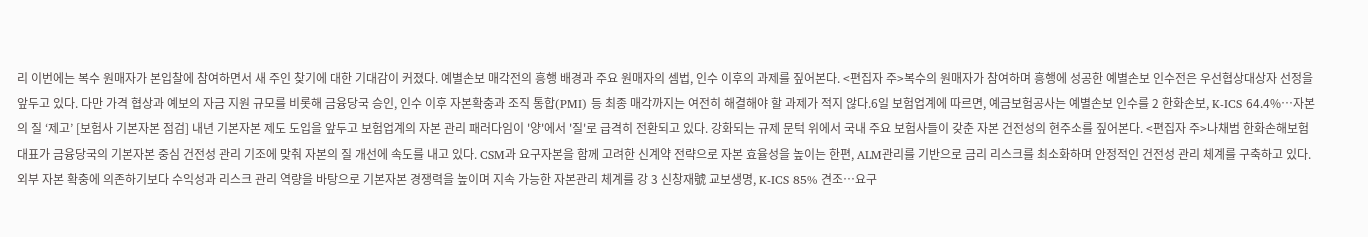리 이번에는 복수 원매자가 본입찰에 참여하면서 새 주인 찾기에 대한 기대감이 커졌다. 예별손보 매각전의 흥행 배경과 주요 원매자의 셈법, 인수 이후의 과제를 짚어본다. <편집자 주>복수의 원매자가 참여하며 흥행에 성공한 예별손보 인수전은 우선협상대상자 선정을 앞두고 있다. 다만 가격 협상과 예보의 자금 지원 규모를 비롯해 금융당국 승인, 인수 이후 자본확충과 조직 통합(PMI) 등 최종 매각까지는 여전히 해결해야 할 과제가 적지 않다.6일 보험업계에 따르면, 예금보험공사는 예별손보 인수를 2 한화손보, K-ICS 64.4%…자본의 질 ‘제고’ [보험사 기본자본 점검] 내년 기본자본 제도 도입을 앞두고 보험업계의 자본 관리 패러다임이 '양'에서 '질'로 급격히 전환되고 있다. 강화되는 규제 문턱 위에서 국내 주요 보험사들이 갖춘 자본 건전성의 현주소를 짚어본다. <편집자 주>나채범 한화손해보험 대표가 금융당국의 기본자본 중심 건전성 관리 기조에 맞춰 자본의 질 개선에 속도를 내고 있다. CSM과 요구자본을 함께 고려한 신계약 전략으로 자본 효율성을 높이는 한편, ALM관리를 기반으로 금리 리스크를 최소화하며 안정적인 건전성 관리 체계를 구축하고 있다.외부 자본 확충에 의존하기보다 수익성과 리스크 관리 역량을 바탕으로 기본자본 경쟁력을 높이며 지속 가능한 자본관리 체계를 강 3 신창재號 교보생명, K-ICS 85% 견조…요구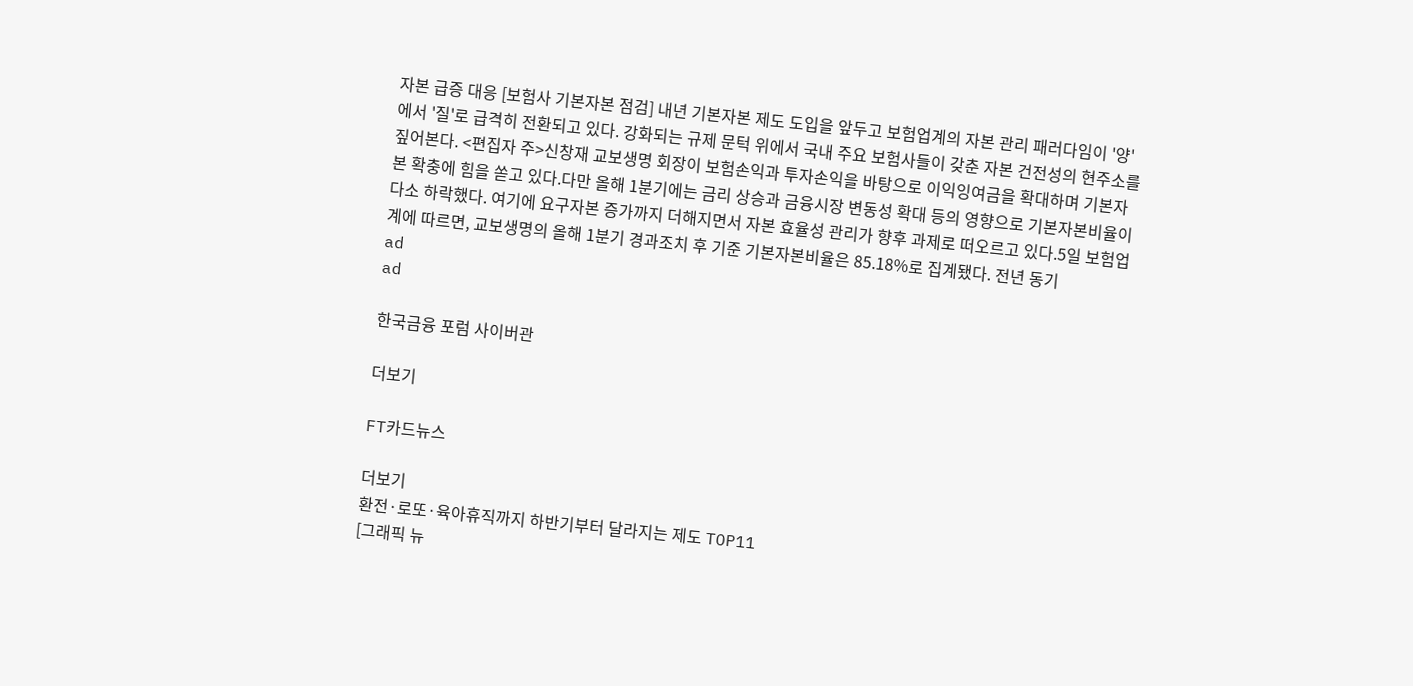자본 급증 대응 [보험사 기본자본 점검] 내년 기본자본 제도 도입을 앞두고 보험업계의 자본 관리 패러다임이 '양'에서 '질'로 급격히 전환되고 있다. 강화되는 규제 문턱 위에서 국내 주요 보험사들이 갖춘 자본 건전성의 현주소를 짚어본다. <편집자 주>신창재 교보생명 회장이 보험손익과 투자손익을 바탕으로 이익잉여금을 확대하며 기본자본 확충에 힘을 쏟고 있다.다만 올해 1분기에는 금리 상승과 금융시장 변동성 확대 등의 영향으로 기본자본비율이 다소 하락했다. 여기에 요구자본 증가까지 더해지면서 자본 효율성 관리가 향후 과제로 떠오르고 있다.5일 보험업계에 따르면, 교보생명의 올해 1분기 경과조치 후 기준 기본자본비율은 85.18%로 집계됐다. 전년 동기
ad
ad

한국금융 포럼 사이버관

더보기

FT카드뉴스

더보기
환전·로또·육아휴직까지 하반기부터 달라지는 제도 TOP11
[그래픽 뉴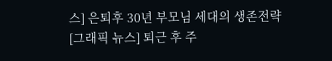스] 은퇴후 30년 부모님 세대의 생존전략
[그래픽 뉴스] 퇴근 후 주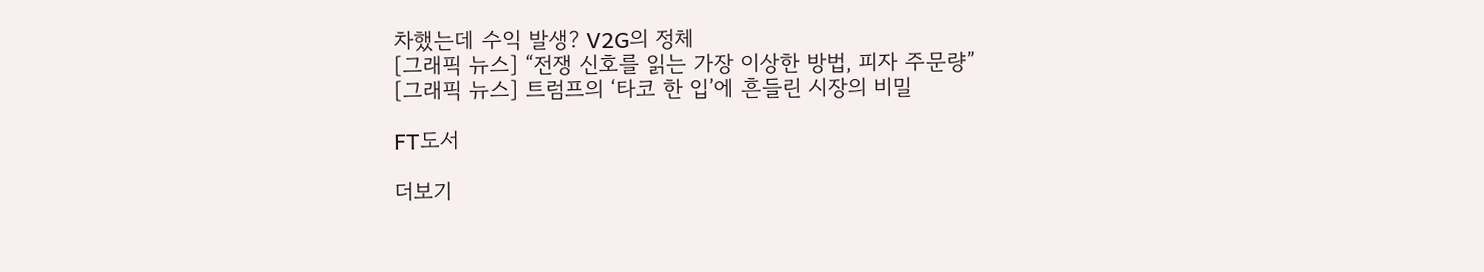차했는데 수익 발생? V2G의 정체
[그래픽 뉴스] “전쟁 신호를 읽는 가장 이상한 방법, 피자 주문량”
[그래픽 뉴스] 트럼프의 ‘타코 한 입’에 흔들린 시장의 비밀

FT도서

더보기